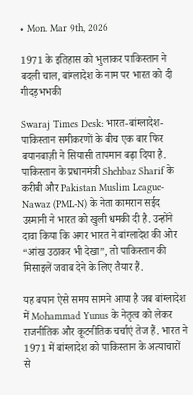• Mon. Mar 9th, 2026

1971 के इतिहास को भुलाकर पाकिस्तान ने बदली चाल, बांग्लादेश के नाम पर भारत को दी गीदड़भभकी

Swaraj Times Desk: भारत-बांग्लादेश-पाकिस्तान समीकरणों के बीच एक बार फिर बयानबाज़ी ने सियासी तापमान बढ़ा दिया है. पाकिस्तान के प्रधानमंत्री Shehbaz Sharif के करीबी और Pakistan Muslim League-Nawaz (PML-N) के नेता कामरान सईद उस्मानी ने भारत को खुली धमकी दी है. उन्होंने दावा किया कि अगर भारत ने बांग्लादेश की ओर “आंख उठाकर भी देखा”, तो पाकिस्तान की मिसाइलें जवाब देने के लिए तैयार हैं.

यह बयान ऐसे समय सामने आया है जब बांग्लादेश में Mohammad Yunus के नेतृत्व को लेकर राजनीतिक और कूटनीतिक चर्चाएं तेज हैं. भारत ने 1971 में बांग्लादेश को पाकिस्तान के अत्याचारों से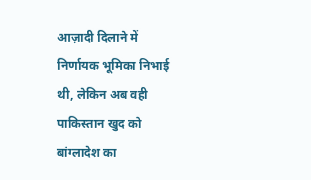आज़ादी दिलाने में निर्णायक भूमिका निभाई थी, लेकिन अब वही पाकिस्तान खुद को बांग्लादेश का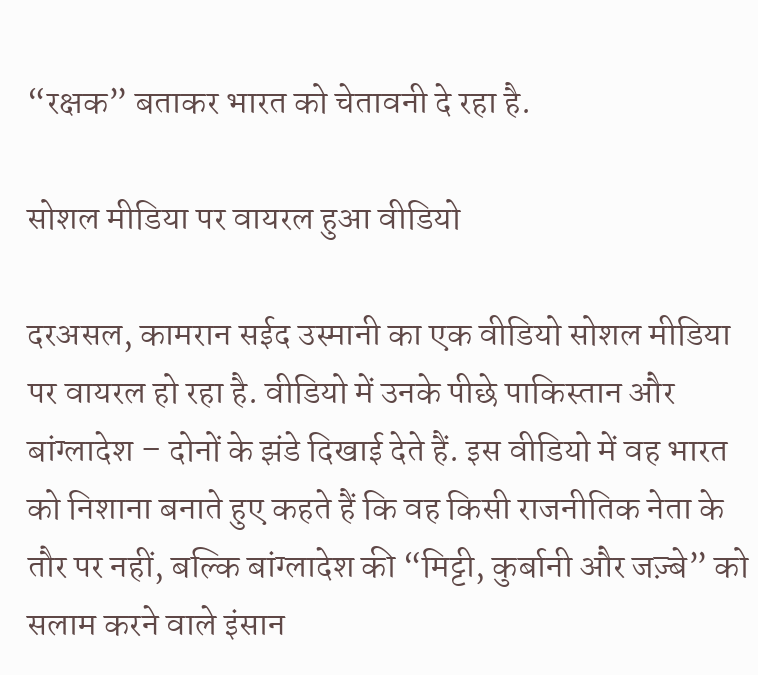“रक्षक” बताकर भारत को चेतावनी दे रहा है.

सोशल मीडिया पर वायरल हुआ वीडियो

दरअसल, कामरान सईद उस्मानी का एक वीडियो सोशल मीडिया पर वायरल हो रहा है. वीडियो में उनके पीछे पाकिस्तान और बांग्लादेश – दोनों के झंडे दिखाई देते हैं. इस वीडियो में वह भारत को निशाना बनाते हुए कहते हैं कि वह किसी राजनीतिक नेता के तौर पर नहीं, बल्कि बांग्लादेश की “मिट्टी, कुर्बानी और जज़्बे” को सलाम करने वाले इंसान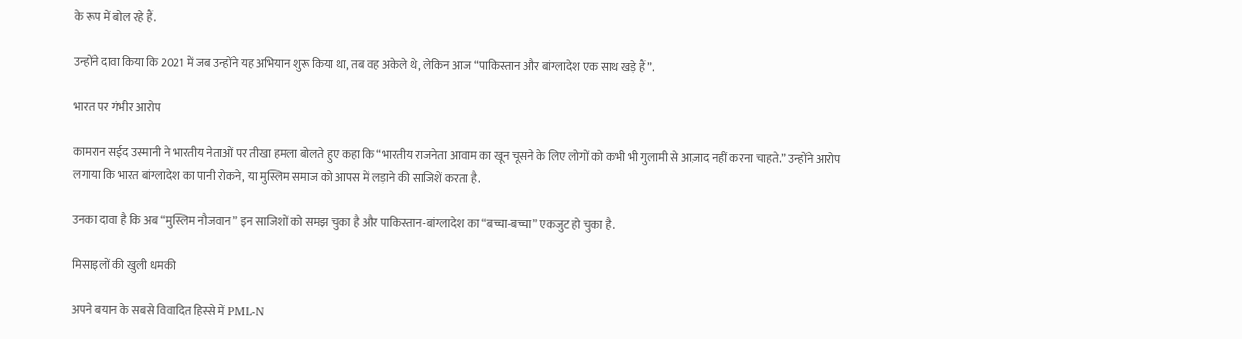के रूप में बोल रहे हैं.

उन्होंने दावा किया कि 2021 में जब उन्होंने यह अभियान शुरू किया था, तब वह अकेले थे, लेकिन आज “पाकिस्तान और बांग्लादेश एक साथ खड़े हैं”.

भारत पर गंभीर आरोप

कामरान सईद उस्मानी ने भारतीय नेताओं पर तीखा हमला बोलते हुए कहा कि “भारतीय राजनेता आवाम का खून चूसने के लिए लोगों को कभी भी गुलामी से आज़ाद नहीं करना चाहते.” उन्होंने आरोप लगाया कि भारत बांग्लादेश का पानी रोकने, या मुस्लिम समाज को आपस में लड़ाने की साजिशें करता है.

उनका दावा है कि अब “मुस्लिम नौजवान” इन साजिशों को समझ चुका है और पाकिस्तान-बांग्लादेश का “बच्चा-बच्चा” एकजुट हो चुका है.

मिसाइलों की खुली धमकी

अपने बयान के सबसे विवादित हिस्से में PML-N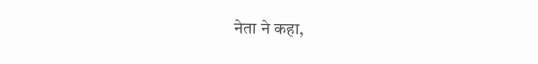नेता ने कहा,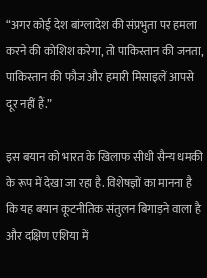“अगर कोई देश बांग्लादेश की संप्रभुता पर हमला करने की कोशिश करेगा, तो पाकिस्तान की जनता, पाकिस्तान की फौज और हमारी मिसाइलें आपसे दूर नहीं हैं.”

इस बयान को भारत के खिलाफ सीधी सैन्य धमकी के रूप में देखा जा रहा है. विशेषज्ञों का मानना है कि यह बयान कूटनीतिक संतुलन बिगाड़ने वाला है और दक्षिण एशिया में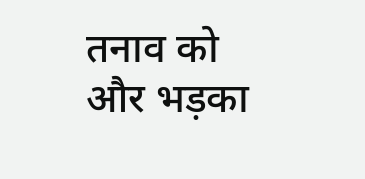तनाव को और भड़का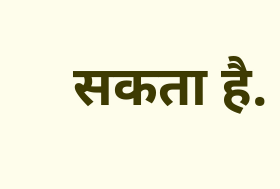सकता है.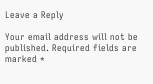Leave a Reply

Your email address will not be published. Required fields are marked *